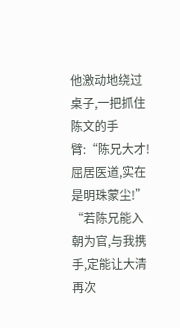他激动地绕过桌子,一把抓住陈文的手臂:“陈兄大才!屈居医道,实在是明珠蒙尘!”
“若陈兄能入朝为官,与我携手,定能让大清再次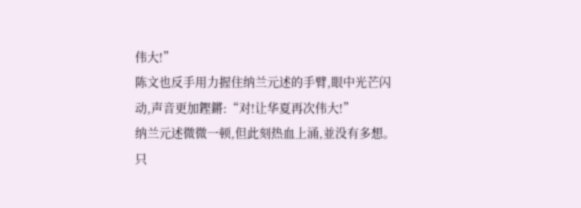伟大!”
陈文也反手用力握住纳兰元述的手臂,眼中光芒闪动,声音更加鏗鏘:“对!让华夏再次伟大!”
纳兰元述微微一顿,但此刻热血上涌,並没有多想。
只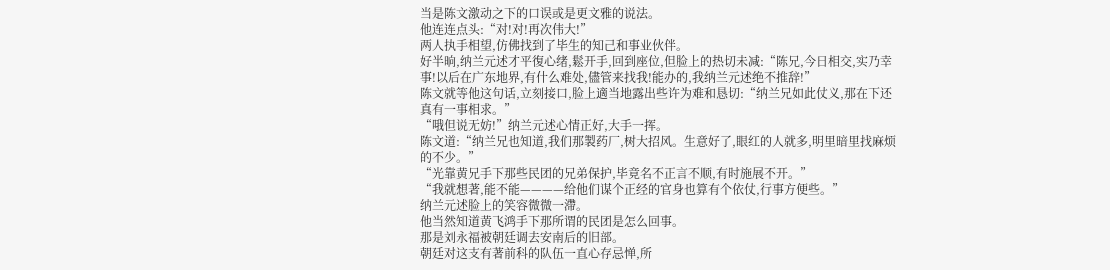当是陈文激动之下的口误或是更文雅的说法。
他连连点头:“对!对!再次伟大!”
两人执手相望,仿佛找到了毕生的知己和事业伙伴。
好半晌,纳兰元述才平復心绪,鬆开手,回到座位,但脸上的热切未减:“陈兄,今日相交,实乃幸事!以后在广东地界,有什么难处,儘管来找我!能办的,我纳兰元述绝不推辞!”
陈文就等他这句话,立刻接口,脸上適当地露出些许为难和恳切:“纳兰兄如此仗义,那在下还真有一事相求。”
“哦但说无妨!”纳兰元述心情正好,大手一挥。
陈文道:“纳兰兄也知道,我们那製药厂,树大招风。生意好了,眼红的人就多,明里暗里找麻烦的不少。”
“光靠黄兄手下那些民团的兄弟保护,毕竟名不正言不顺,有时施展不开。”
“我就想著,能不能————给他们谋个正经的官身也算有个依仗,行事方便些。”
纳兰元述脸上的笑容微微一滯。
他当然知道黄飞鸿手下那所谓的民团是怎么回事。
那是刘永福被朝廷调去安南后的旧部。
朝廷对这支有著前科的队伍一直心存忌惮,所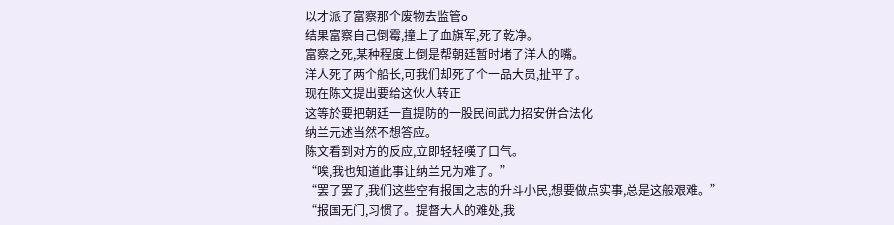以才派了富察那个废物去监管o
结果富察自己倒霉,撞上了血旗军,死了乾净。
富察之死,某种程度上倒是帮朝廷暂时堵了洋人的嘴。
洋人死了两个船长,可我们却死了个一品大员,扯平了。
现在陈文提出要给这伙人转正
这等於要把朝廷一直提防的一股民间武力招安併合法化
纳兰元述当然不想答应。
陈文看到对方的反应,立即轻轻嘆了口气。
“唉,我也知道此事让纳兰兄为难了。”
“罢了罢了,我们这些空有报国之志的升斗小民,想要做点实事,总是这般艰难。”
“报国无门,习惯了。提督大人的难处,我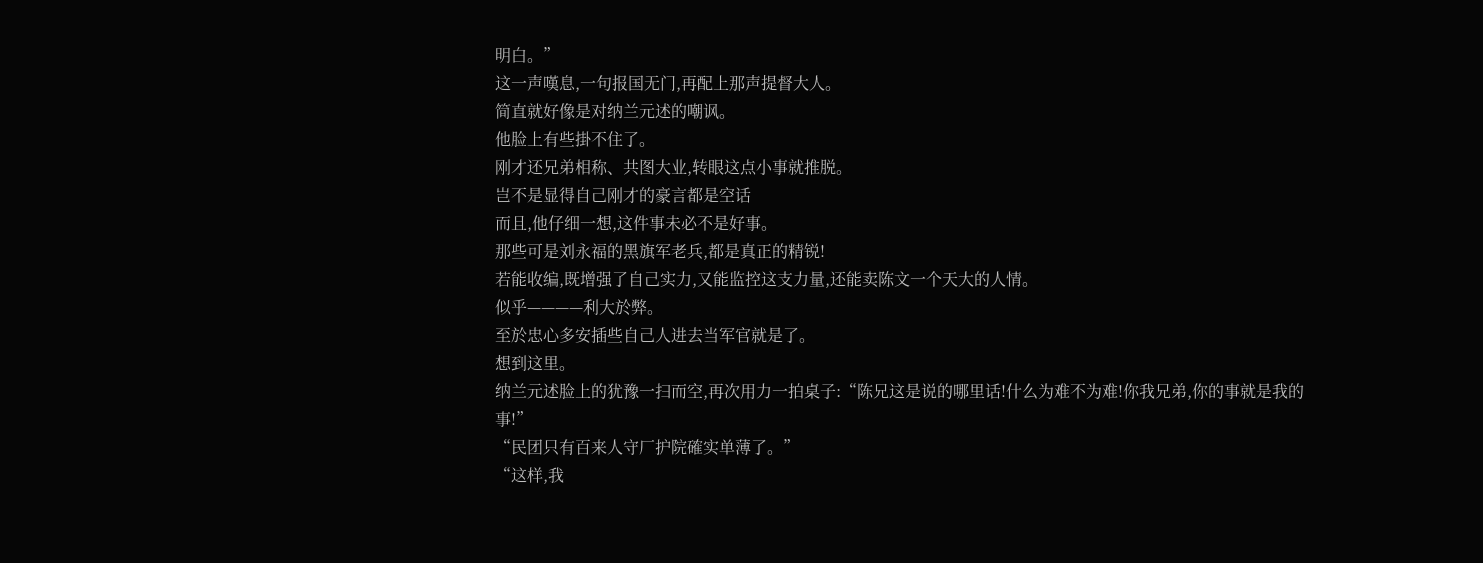明白。”
这一声嘆息,一句报国无门,再配上那声提督大人。
简直就好像是对纳兰元述的嘲讽。
他脸上有些掛不住了。
刚才还兄弟相称、共图大业,转眼这点小事就推脱。
岂不是显得自己刚才的豪言都是空话
而且,他仔细一想,这件事未必不是好事。
那些可是刘永福的黑旗军老兵,都是真正的精锐!
若能收编,既增强了自己实力,又能监控这支力量,还能卖陈文一个天大的人情。
似乎————利大於弊。
至於忠心多安插些自己人进去当军官就是了。
想到这里。
纳兰元述脸上的犹豫一扫而空,再次用力一拍桌子:“陈兄这是说的哪里话!什么为难不为难!你我兄弟,你的事就是我的事!”
“民团只有百来人守厂护院確实单薄了。”
“这样,我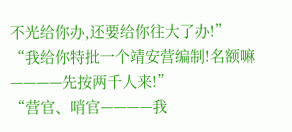不光给你办,还要给你往大了办!”
“我给你特批一个靖安营编制!名额嘛————先按两千人来!”
“营官、哨官————我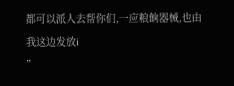都可以派人去帮你们,一应粮餉器械,也由我这边发放i
”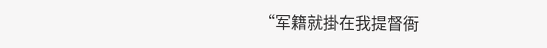“军籍就掛在我提督衙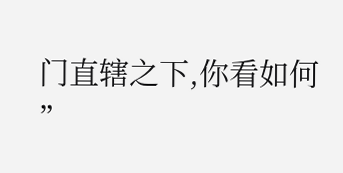门直辖之下,你看如何
”